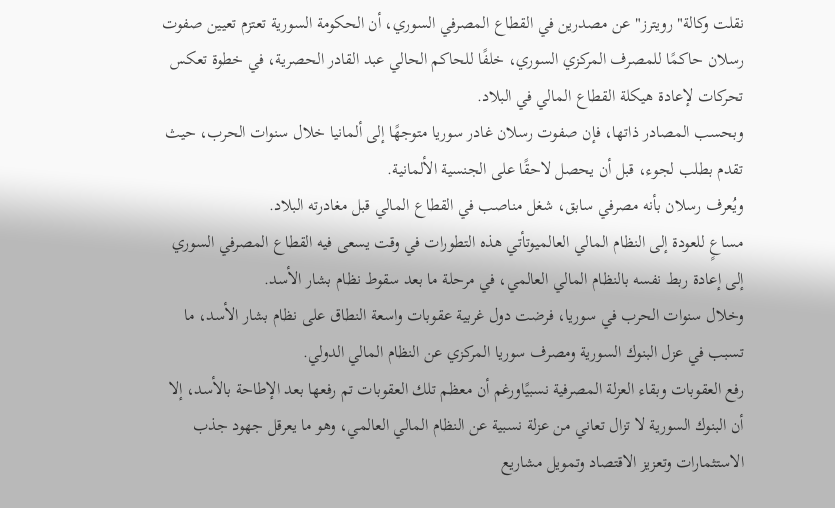نقلت وكالة" رويترز" عن مصدرين في القطاع المصرفي السوري، أن الحكومة السورية تعتزم تعيين صفوت رسلان حاكمًا للمصرف المركزي السوري، خلفًا للحاكم الحالي عبد القادر الحصرية، في خطوة تعكس تحركات لإعادة هيكلة القطاع المالي في البلاد.
وبحسب المصادر ذاتها، فإن صفوت رسلان غادر سوريا متوجهًا إلى ألمانيا خلال سنوات الحرب، حيث تقدم بطلب لجوء، قبل أن يحصل لاحقًا على الجنسية الألمانية.
ويُعرف رسلان بأنه مصرفي سابق، شغل مناصب في القطاع المالي قبل مغادرته البلاد.
مساعٍ للعودة إلى النظام المالي العالميوتأتي هذه التطورات في وقت يسعى فيه القطاع المصرفي السوري إلى إعادة ربط نفسه بالنظام المالي العالمي، في مرحلة ما بعد سقوط نظام بشار الأسد.
وخلال سنوات الحرب في سوريا، فرضت دول غربية عقوبات واسعة النطاق على نظام بشار الأسد، ما تسبب في عزل البنوك السورية ومصرف سوريا المركزي عن النظام المالي الدولي.
رفع العقوبات وبقاء العزلة المصرفية نسبيًاورغم أن معظم تلك العقوبات تم رفعها بعد الإطاحة بالأسد، إلا أن البنوك السورية لا تزال تعاني من عزلة نسبية عن النظام المالي العالمي، وهو ما يعرقل جهود جذب الاستثمارات وتعزيز الاقتصاد وتمويل مشاريع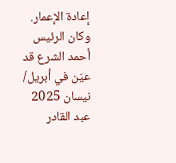إعادة الإعمار.
وكان الرئيس أحمد الشرع قد عيّن في أبريل/ نيسان 2025 عبد القادر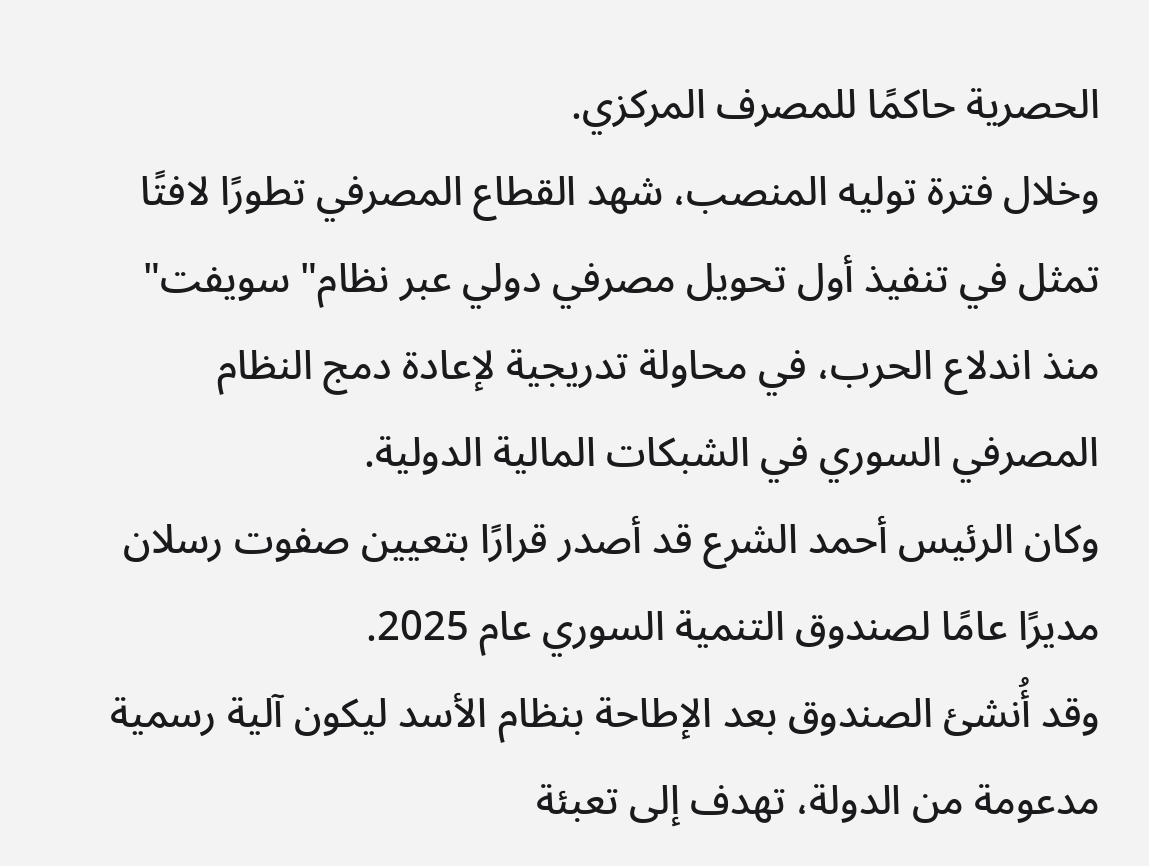الحصرية حاكمًا للمصرف المركزي.
وخلال فترة توليه المنصب، شهد القطاع المصرفي تطورًا لافتًا تمثل في تنفيذ أول تحويل مصرفي دولي عبر نظام" سويفت" منذ اندلاع الحرب، في محاولة تدريجية لإعادة دمج النظام المصرفي السوري في الشبكات المالية الدولية.
وكان الرئيس أحمد الشرع قد أصدر قرارًا بتعيين صفوت رسلان مديرًا عامًا لصندوق التنمية السوري عام 2025.
وقد أُنشئ الصندوق بعد الإطاحة بنظام الأسد ليكون آلية رسمية مدعومة من الدولة، تهدف إلى تعبئة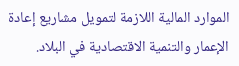الموارد المالية اللازمة لتمويل مشاريع إعادة الإعمار والتنمية الاقتصادية في البلاد.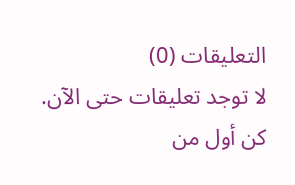التعليقات (0)
لا توجد تعليقات حتى الآن. كن أول من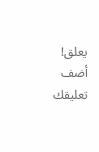يعلق!
أضف تعليقك